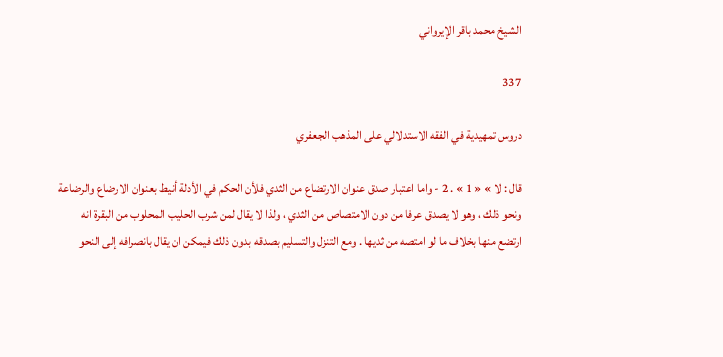الشيخ محمد باقر الإيرواني

337

دروس تمهيدية في الفقه الاستدلالي على المذهب الجعفري

قال : لا » « 1 » . 2 - واما اعتبار صدق عنوان الارتضاع من الثدي فلأن الحكم في الأدلة أنيط بعنوان الارضاع والرضاعة ونحو ذلك ، وهو لا يصدق عرفا من دون الامتصاص من الثدي ، ولذا لا يقال لمن شرب الحليب المحلوب من البقرة انه ارتضع منها بخلاف ما لو امتصه من ثديها . ومع التنزل والتسليم بصدقه بدون ذلك فيمكن ان يقال بانصرافه إلى النحو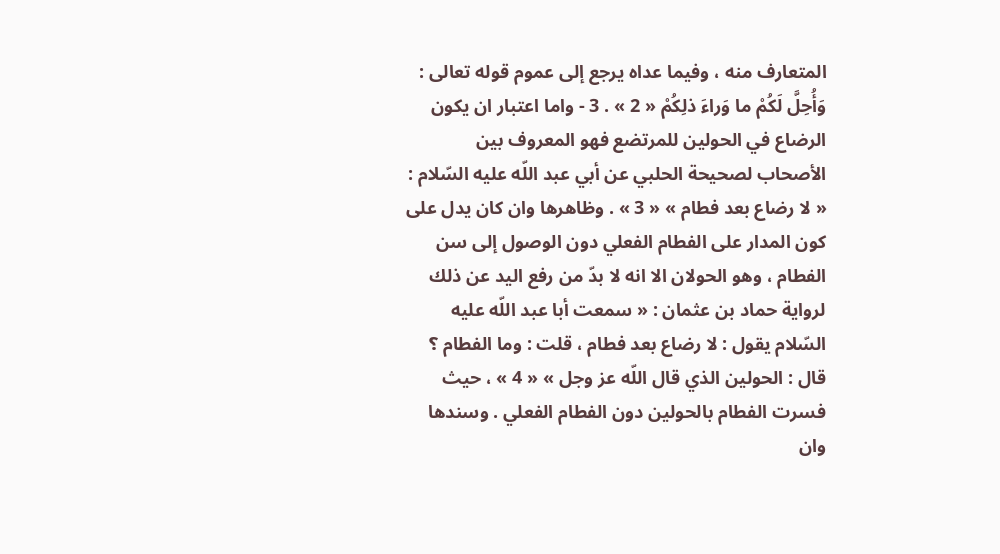المتعارف منه ، وفيما عداه يرجع إلى عموم قوله تعالى : وَأُحِلَّ لَكُمْ ما وَراءَ ذلِكُمْ « 2 » . 3 - واما اعتبار ان يكون الرضاع في الحولين للمرتضع فهو المعروف بين الأصحاب لصحيحة الحلبي عن أبي عبد اللّه عليه السّلام : « لا رضاع بعد فطام » « 3 » . وظاهرها وان كان يدل على كون المدار على الفطام الفعلي دون الوصول إلى سن الفطام ، وهو الحولان الا انه لا بدّ من رفع اليد عن ذلك لرواية حماد بن عثمان : « سمعت أبا عبد اللّه عليه السّلام يقول : لا رضاع بعد فطام ، قلت : وما الفطام ؟ قال : الحولين الذي قال اللّه عز وجل » « 4 » ، حيث فسرت الفطام بالحولين دون الفطام الفعلي . وسندها وان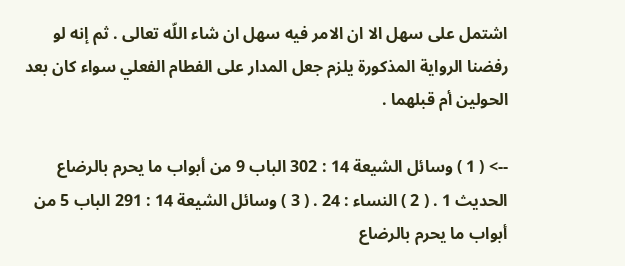اشتمل على سهل الا ان الامر فيه سهل ان شاء اللّه تعالى . ثم إنه لو رفضنا الرواية المذكورة يلزم جعل المدار على الفطام الفعلي سواء كان بعد الحولين أم قبلهما .

--> ( 1 ) وسائل الشيعة 14 : 302 الباب 9 من أبواب ما يحرم بالرضاع الحديث 1 . ( 2 ) النساء : 24 . ( 3 ) وسائل الشيعة 14 : 291 الباب 5 من أبواب ما يحرم بالرضاع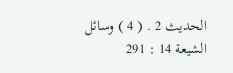الحديث 2 . ( 4 ) وسائل الشيعة 14 : 291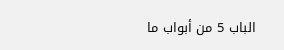الباب 5 من أبواب ما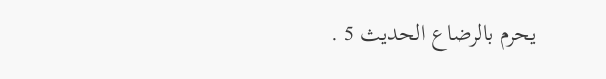يحرم بالرضاع الحديث 5 .